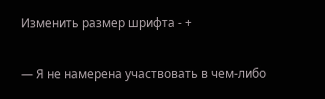Изменить размер шрифта - +

— Я не намерена участвовать в чем-либо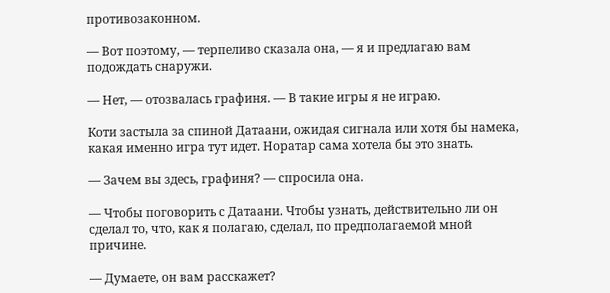противозаконном.

— Вот поэтому, — терпеливо сказала она, — я и предлагаю вам подождать снаружи.

— Нет, — отозвалась графиня. — В такие игры я не играю.

Коти застыла за спиной Датаани, ожидая сигнала или хотя бы намека, какая именно игра тут идет. Норатар сама хотела бы это знать.

— Зачем вы здесь, графиня? — спросила она.

— Чтобы поговорить с Датаани. Чтобы узнать, действительно ли он сделал то, что, как я полагаю, сделал, по предполагаемой мной причине.

— Думаете, он вам расскажет?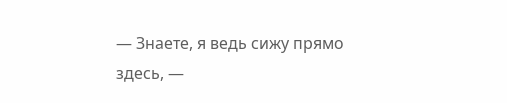— Знаете, я ведь сижу прямо здесь, —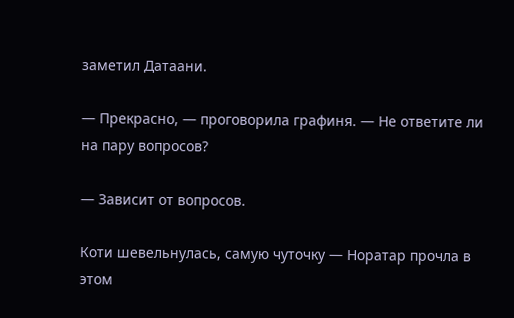заметил Датаани.

— Прекрасно, — проговорила графиня. — Не ответите ли на пару вопросов?

— Зависит от вопросов.

Коти шевельнулась, самую чуточку — Норатар прочла в этом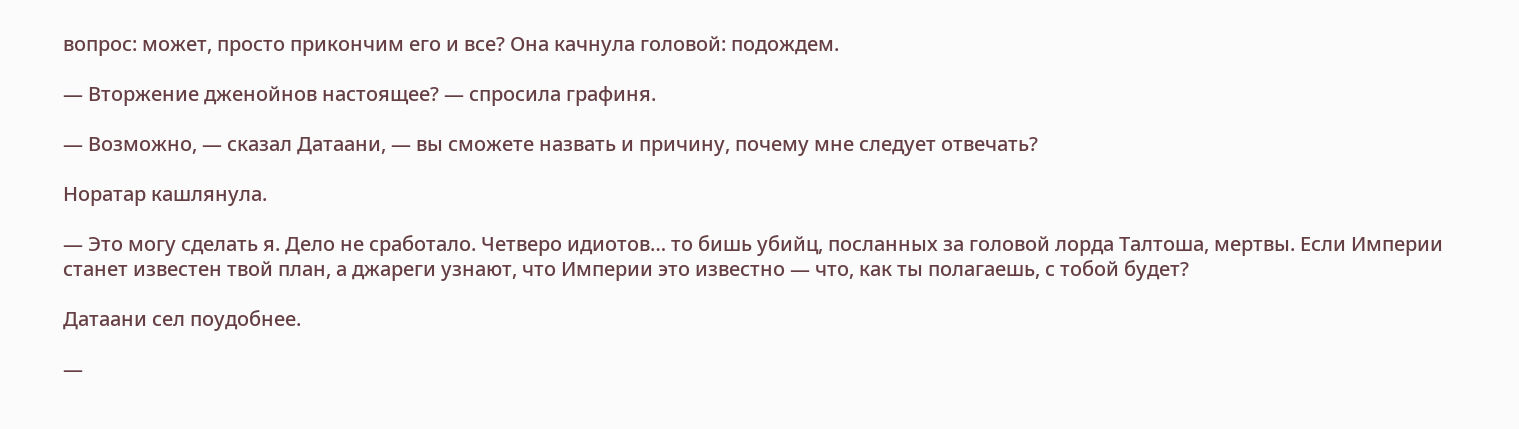вопрос: может, просто прикончим его и все? Она качнула головой: подождем.

— Вторжение дженойнов настоящее? — спросила графиня.

— Возможно, — сказал Датаани, — вы сможете назвать и причину, почему мне следует отвечать?

Норатар кашлянула.

— Это могу сделать я. Дело не сработало. Четверо идиотов… то бишь убийц, посланных за головой лорда Талтоша, мертвы. Если Империи станет известен твой план, а джареги узнают, что Империи это известно — что, как ты полагаешь, с тобой будет?

Датаани сел поудобнее.

—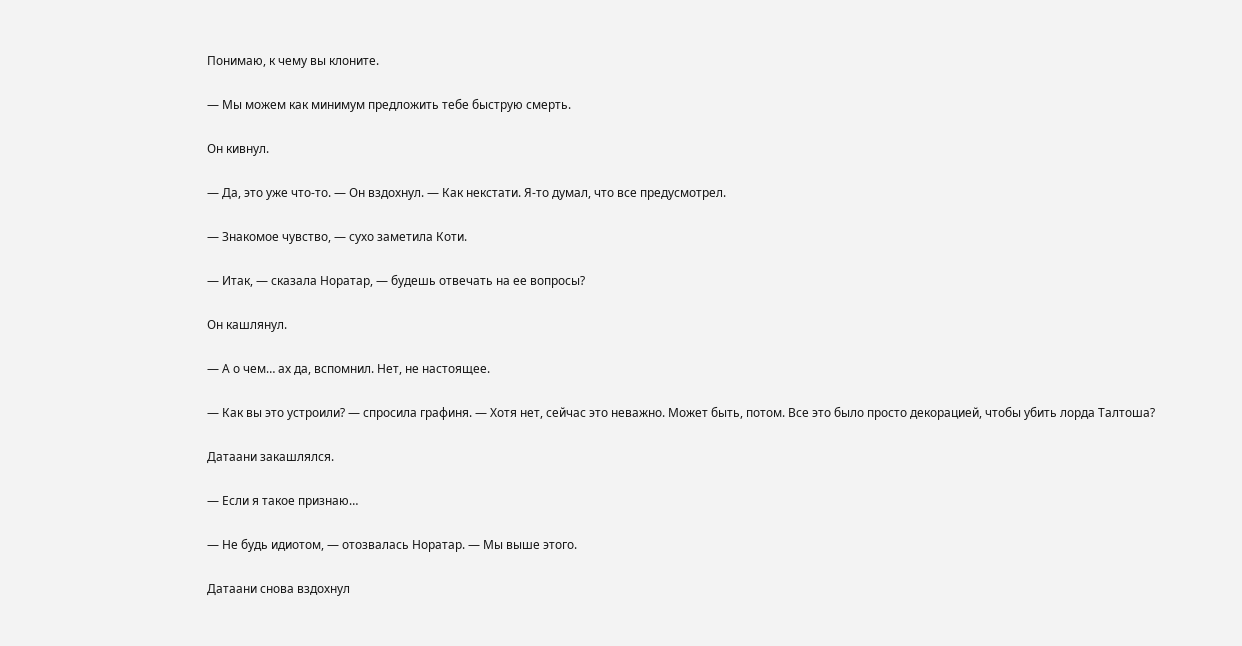Понимаю, к чему вы клоните.

— Мы можем как минимум предложить тебе быструю смерть.

Он кивнул.

— Да, это уже что-то. — Он вздохнул. — Как некстати. Я-то думал, что все предусмотрел.

— Знакомое чувство, — сухо заметила Коти.

— Итак, — сказала Норатар, — будешь отвечать на ее вопросы?

Он кашлянул.

— А о чем… ах да, вспомнил. Нет, не настоящее.

— Как вы это устроили? — спросила графиня. — Хотя нет, сейчас это неважно. Может быть, потом. Все это было просто декорацией, чтобы убить лорда Талтоша?

Датаани закашлялся.

— Если я такое признаю…

— Не будь идиотом, — отозвалась Норатар. — Мы выше этого.

Датаани снова вздохнул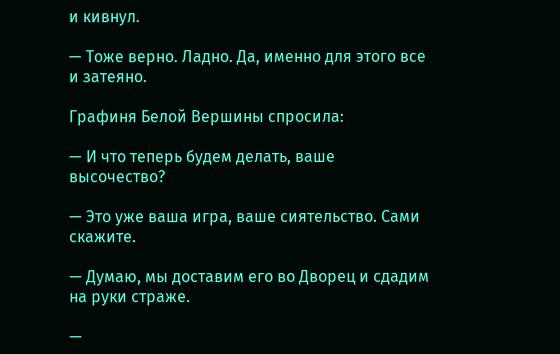и кивнул.

— Тоже верно. Ладно. Да, именно для этого все и затеяно.

Графиня Белой Вершины спросила:

— И что теперь будем делать, ваше высочество?

— Это уже ваша игра, ваше сиятельство. Сами скажите.

— Думаю, мы доставим его во Дворец и сдадим на руки страже.

—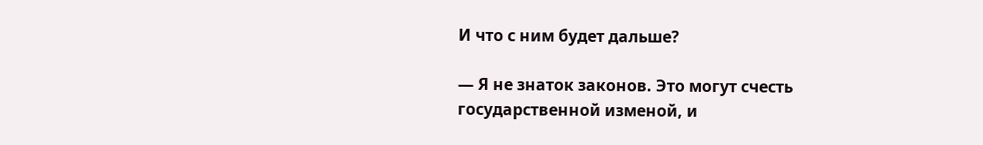И что с ним будет дальше?

— Я не знаток законов. Это могут счесть государственной изменой, и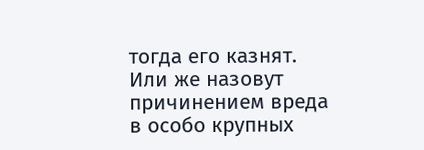тогда его казнят. Или же назовут причинением вреда в особо крупных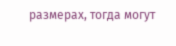размерах, тогда могут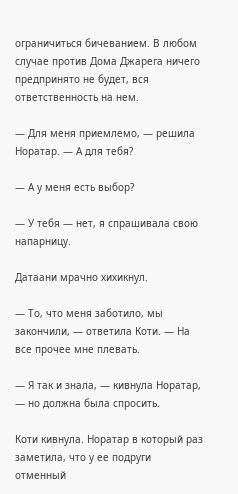ограничиться бичеванием. В любом случае против Дома Джарега ничего предпринято не будет, вся ответственность на нем.

— Для меня приемлемо, — решила Норатар. — А для тебя?

— А у меня есть выбор?

— У тебя — нет, я спрашивала свою напарницу.

Датаани мрачно хихикнул.

— То, что меня заботило, мы закончили, — ответила Коти. — На все прочее мне плевать.

— Я так и знала, — кивнула Норатар, — но должна была спросить.

Коти кивнула. Норатар в который раз заметила, что у ее подруги отменный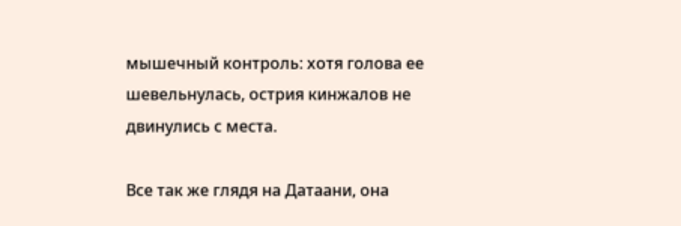мышечный контроль: хотя голова ее шевельнулась, острия кинжалов не двинулись с места.

Все так же глядя на Датаани, она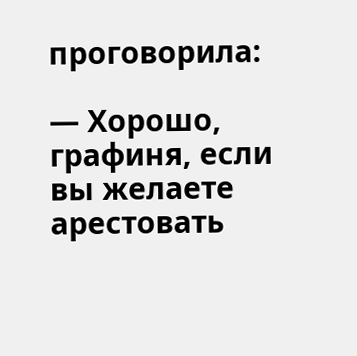проговорила:

— Хорошо, графиня, если вы желаете арестовать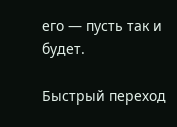его — пусть так и будет.

Быстрый переход